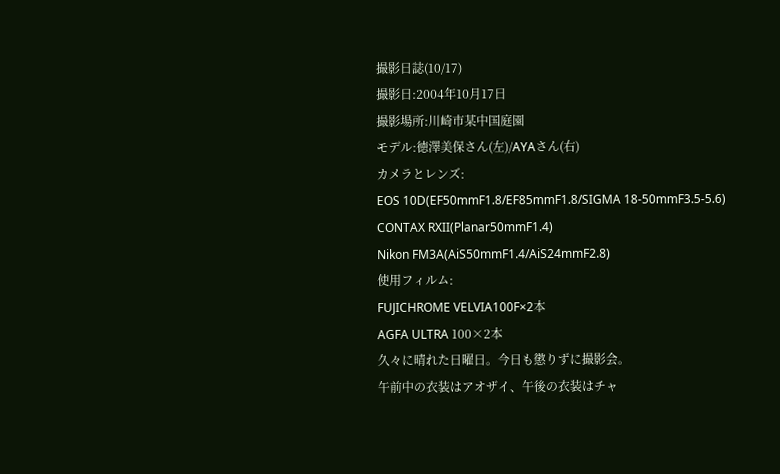撮影日誌(10/17)
撮影日:2004年10月17日
撮影場所:川崎市某中国庭園
モデル:徳澤美保さん(左)/AYAさん(右)
カメラとレンズ:
EOS 10D(EF50mmF1.8/EF85mmF1.8/SIGMA 18-50mmF3.5-5.6)
CONTAX RXII(Planar50mmF1.4)
Nikon FM3A(AiS50mmF1.4/AiS24mmF2.8)
使用フィルム:
FUJICHROME VELVIA100F×2本
AGFA ULTRA 100×2本
久々に晴れた日曜日。今日も懲りずに撮影会。
午前中の衣装はアオザイ、午後の衣装はチャ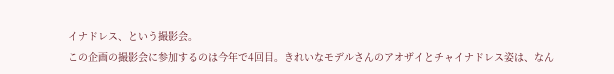イナドレス、という撮影会。
この企画の撮影会に参加するのは今年で4回目。きれいなモデルさんのアオザイとチャイナドレス姿は、なん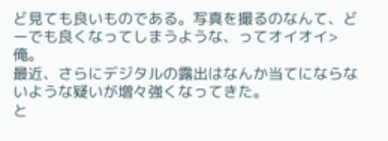ど見ても良いものである。写真を撮るのなんて、どーでも良くなってしまうような、ってオイオイ>俺。
最近、さらにデジタルの露出はなんか当てにならないような疑いが増々強くなってきた。
と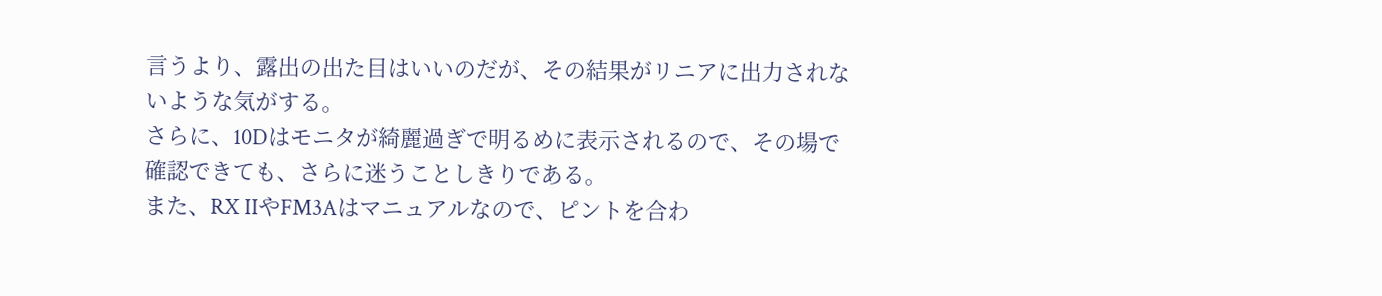言うより、露出の出た目はいいのだが、その結果がリニアに出力されないような気がする。
さらに、10Dはモニタが綺麗過ぎで明るめに表示されるので、その場で確認できても、さらに迷うことしきりである。
また、RX IIやFM3Aはマニュアルなので、ピントを合わ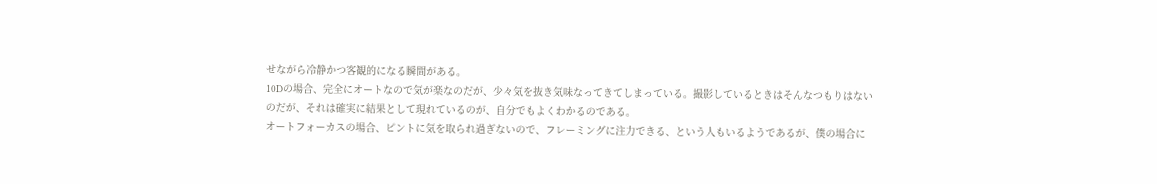せながら冷静かつ客観的になる瞬間がある。
10Dの場合、完全にオートなので気が楽なのだが、少々気を抜き気味なってきてしまっている。撮影しているときはそんなつもりはないのだが、それは確実に結果として現れているのが、自分でもよくわかるのである。
オートフォーカスの場合、ピントに気を取られ過ぎないので、フレーミングに注力できる、という人もいるようであるが、僕の場合に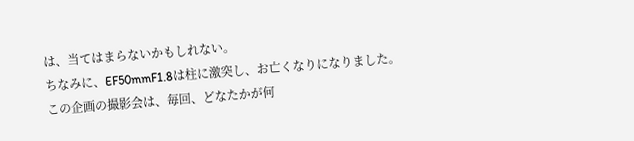は、当てはまらないかもしれない。
ちなみに、EF50mmF1.8は柱に激突し、お亡くなりになりました。
この企画の撮影会は、毎回、どなたかが何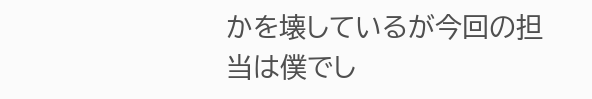かを壊しているが今回の担当は僕でし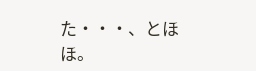た・・・、とほほ。